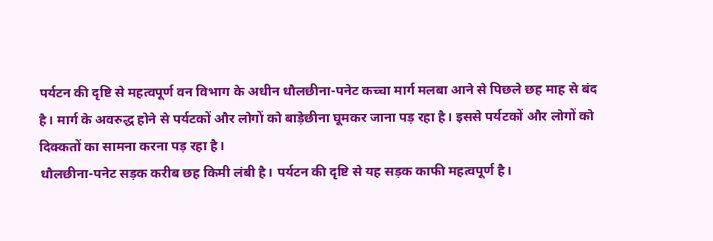पर्यटन की दृष्टि से महत्वपूर्ण वन विभाग के अधीन धौलछीना-पनेट कच्चा मार्ग मलबा आने से पिछले छह माह से बंद है। मार्ग के अवरुद्ध होने से पर्यटकों और लोगों को बाड़ेछीना घूमकर जाना पड़ रहा है। इससे पर्यटकों और लोगों को दिक्कतों का सामना करना पड़ रहा है।
धौलछीना-पनेट सड़क करीब छह किमी लंबी है। पर्यटन की दृष्टि से यह सड़क काफी महत्वपूर्ण है।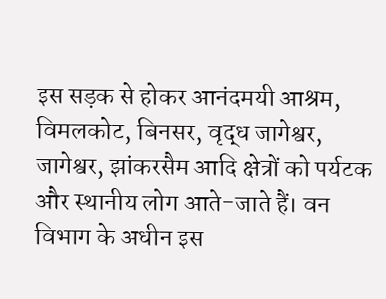इस सड़क से होकर आनंदमयी आश्रम, विमलकोट, बिनसर, वृद्ध जागेश्वर, जागेश्वर, झांकरसैम आदि क्षेत्रों को पर्यटक और स्थानीय लोग आते-जाते हैं। वन विभाग के अधीन इस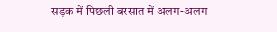सड़क में पिछली बरसात में अलग-अलग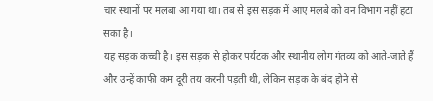चार स्थानों पर मलबा आ गया था। तब से इस सड़क में आए मलबे को वन विभाग नहीं हटा सका है।
यह सड़क कच्ची है। इस सड़क से होकर पर्यटक और स्थानीय लोग गंतव्य को आते-जाते हैं और उन्हें काफी कम दूरी तय करनी पड़ती थी, लेकिन सड़क के बंद होने से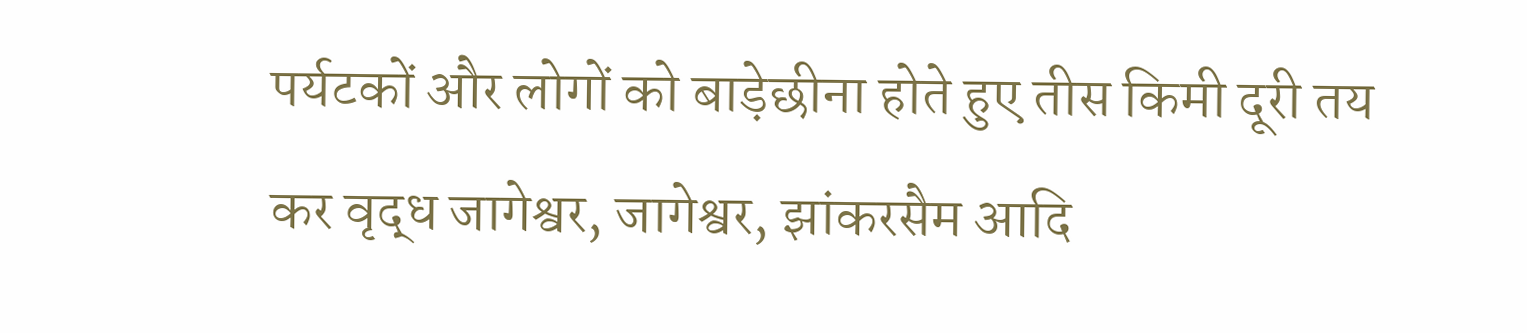पर्यटकों और लोगों को बाड़ेछीना होते हुए तीस किमी दूरी तय कर वृद्ध जागेश्वर, जागेश्वर, झांकरसैम आदि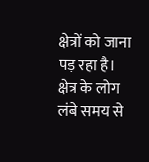क्षेत्रों को जाना पड़ रहा है। क्षेत्र के लोग लंबे समय से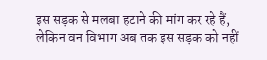इस सड़क से मलबा हटाने की मांग कर रहे हैं, लेकिन वन विभाग अब तक इस सड़क को नहीं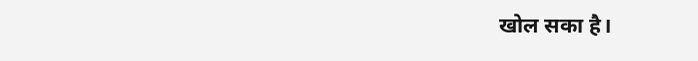खोल सका है।